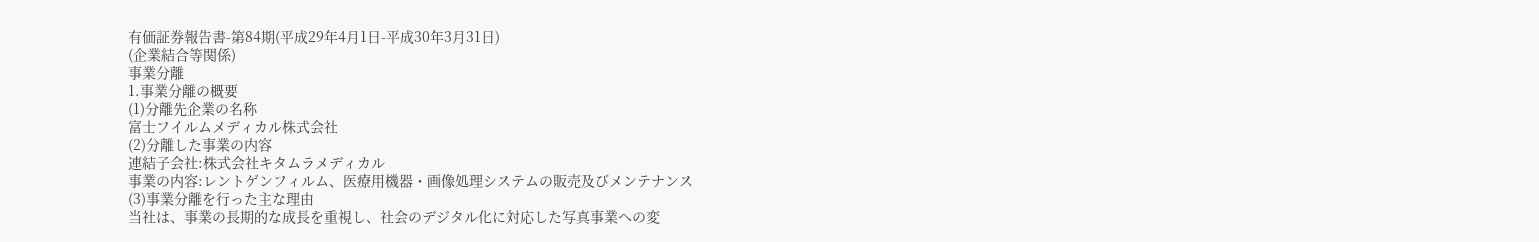有価証券報告書-第84期(平成29年4月1日-平成30年3月31日)
(企業結合等関係)
事業分離
1.事業分離の概要
(1)分離先企業の名称
富士フイルムメディカル株式会社
(2)分離した事業の内容
連結子会社:株式会社キタムラメディカル
事業の内容:レントゲンフィルム、医療用機器・画像処理システムの販売及びメンテナンス
(3)事業分離を行った主な理由
当社は、事業の長期的な成長を重視し、社会のデジタル化に対応した写真事業への変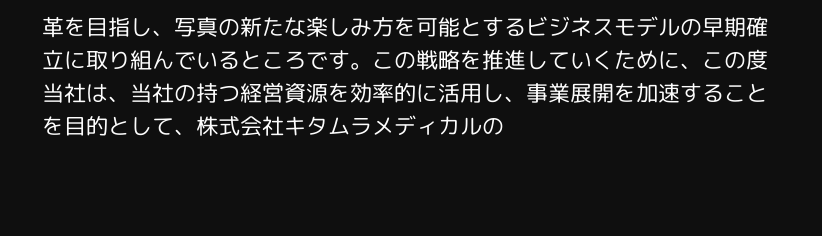革を目指し、写真の新たな楽しみ方を可能とするビジネスモデルの早期確立に取り組んでいるところです。この戦略を推進していくために、この度当社は、当社の持つ経営資源を効率的に活用し、事業展開を加速することを目的として、株式会社キタムラメディカルの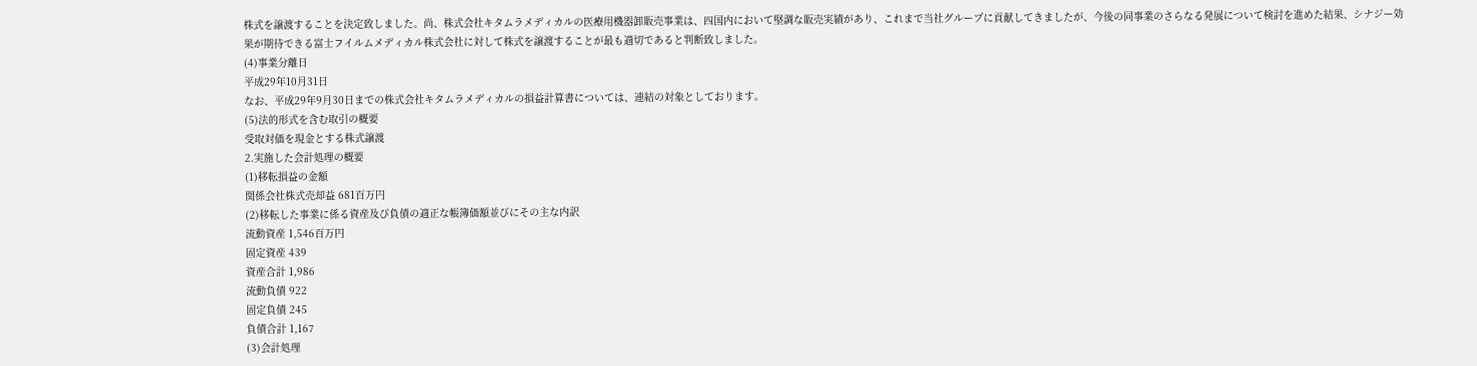株式を譲渡することを決定致しました。尚、株式会社キタムラメディカルの医療用機器卸販売事業は、四国内において堅調な販売実績があり、これまで当社グループに貢献してきましたが、今後の同事業のさらなる発展について検討を進めた結果、シナジー効果が期待できる富士フイルムメディカル株式会社に対して株式を譲渡することが最も適切であると判断致しました。
(4)事業分離日
平成29年10月31日
なお、平成29年9月30日までの株式会社キタムラメディカルの損益計算書については、連結の対象としております。
(5)法的形式を含む取引の概要
受取対価を現金とする株式譲渡
2.実施した会計処理の概要
(1)移転損益の金額
関係会社株式売却益 681百万円
(2)移転した事業に係る資産及び負債の適正な帳簿価額並びにその主な内訳
流動資産 1,546百万円
固定資産 439
資産合計 1,986
流動負債 922
固定負債 245
負債合計 1,167
(3)会計処理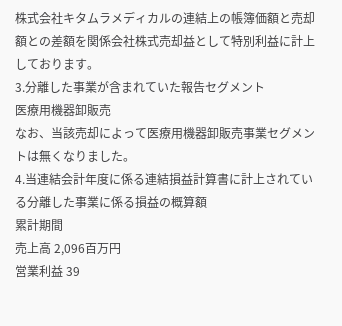株式会社キタムラメディカルの連結上の帳簿価額と売却額との差額を関係会社株式売却益として特別利益に計上しております。
3.分離した事業が含まれていた報告セグメント
医療用機器卸販売
なお、当該売却によって医療用機器卸販売事業セグメントは無くなりました。
4.当連結会計年度に係る連結損益計算書に計上されている分離した事業に係る損益の概算額
累計期間
売上高 2,096百万円
営業利益 39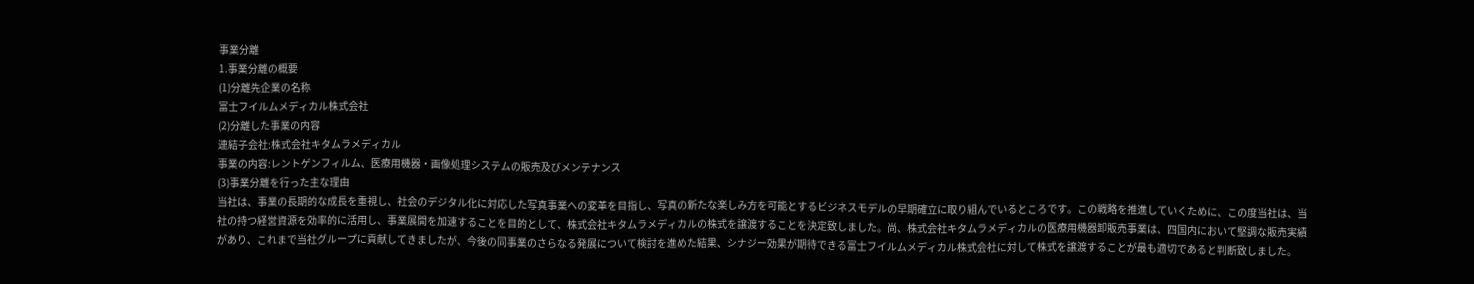事業分離
1.事業分離の概要
(1)分離先企業の名称
富士フイルムメディカル株式会社
(2)分離した事業の内容
連結子会社:株式会社キタムラメディカル
事業の内容:レントゲンフィルム、医療用機器・画像処理システムの販売及びメンテナンス
(3)事業分離を行った主な理由
当社は、事業の長期的な成長を重視し、社会のデジタル化に対応した写真事業への変革を目指し、写真の新たな楽しみ方を可能とするビジネスモデルの早期確立に取り組んでいるところです。この戦略を推進していくために、この度当社は、当社の持つ経営資源を効率的に活用し、事業展開を加速することを目的として、株式会社キタムラメディカルの株式を譲渡することを決定致しました。尚、株式会社キタムラメディカルの医療用機器卸販売事業は、四国内において堅調な販売実績があり、これまで当社グループに貢献してきましたが、今後の同事業のさらなる発展について検討を進めた結果、シナジー効果が期待できる富士フイルムメディカル株式会社に対して株式を譲渡することが最も適切であると判断致しました。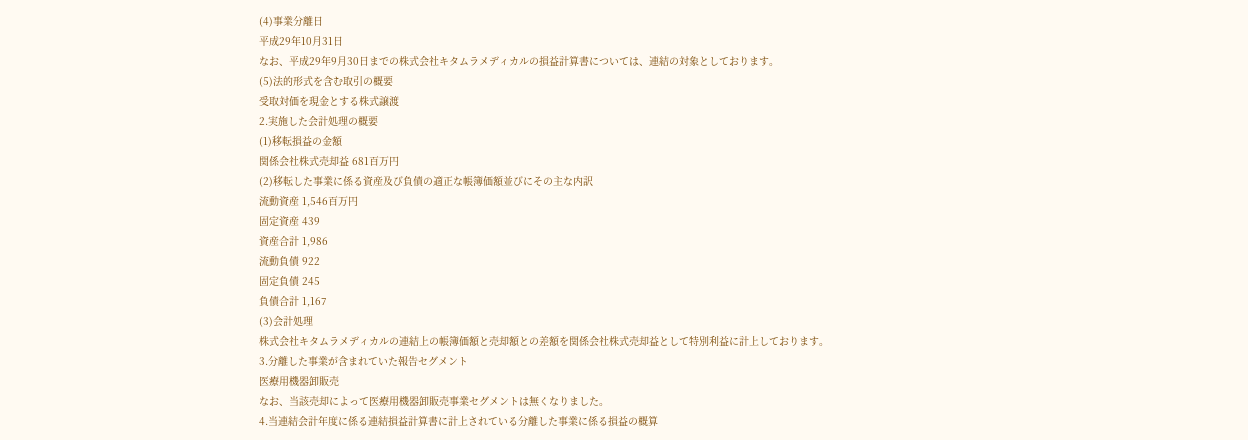(4)事業分離日
平成29年10月31日
なお、平成29年9月30日までの株式会社キタムラメディカルの損益計算書については、連結の対象としております。
(5)法的形式を含む取引の概要
受取対価を現金とする株式譲渡
2.実施した会計処理の概要
(1)移転損益の金額
関係会社株式売却益 681百万円
(2)移転した事業に係る資産及び負債の適正な帳簿価額並びにその主な内訳
流動資産 1,546百万円
固定資産 439
資産合計 1,986
流動負債 922
固定負債 245
負債合計 1,167
(3)会計処理
株式会社キタムラメディカルの連結上の帳簿価額と売却額との差額を関係会社株式売却益として特別利益に計上しております。
3.分離した事業が含まれていた報告セグメント
医療用機器卸販売
なお、当該売却によって医療用機器卸販売事業セグメントは無くなりました。
4.当連結会計年度に係る連結損益計算書に計上されている分離した事業に係る損益の概算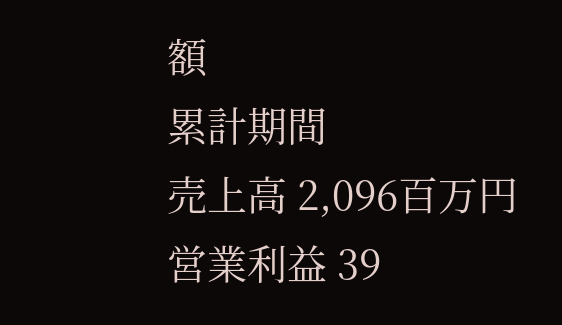額
累計期間
売上高 2,096百万円
営業利益 39